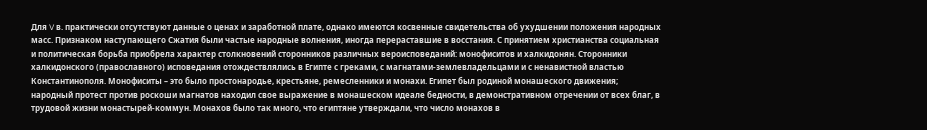Для V в. практически отсутствуют данные о ценах и заработной плате, однако имеются косвенные свидетельства об ухудшении положения народных масс. Признаком наступающего Сжатия были частые народные волнения, иногда перераставшие в восстания. С принятием христианства социальная и политическая борьба приобрела характер столкновений сторонников различных вероисповеданий: монофиситов и халкидонян. Сторонники халкидонского (православного) исповедания отождествлялись в Египте с греками, с магнатами-землевладельцами и с ненавистной властью Константинополя. Монофиситы – это было простонародье, крестьяне, ремесленники и монахи. Египет был родиной монашеского движения; народный протест против роскоши магнатов находил свое выражение в монашеском идеале бедности, в демонстративном отречении от всех благ, в трудовой жизни монастырей-коммун. Монахов было так много, что египтяне утверждали, что число монахов в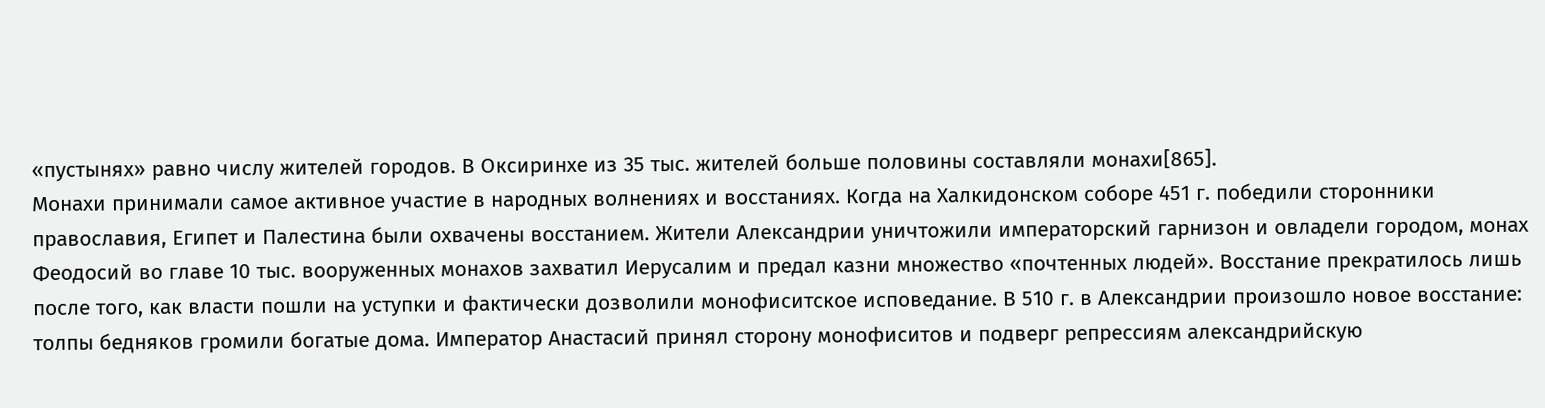«пустынях» равно числу жителей городов. В Оксиринхе из 35 тыс. жителей больше половины составляли монахи[865].
Монахи принимали самое активное участие в народных волнениях и восстаниях. Когда на Халкидонском соборе 451 г. победили сторонники православия, Египет и Палестина были охвачены восстанием. Жители Александрии уничтожили императорский гарнизон и овладели городом, монах Феодосий во главе 10 тыс. вооруженных монахов захватил Иерусалим и предал казни множество «почтенных людей». Восстание прекратилось лишь после того, как власти пошли на уступки и фактически дозволили монофиситское исповедание. В 510 г. в Александрии произошло новое восстание: толпы бедняков громили богатые дома. Император Анастасий принял сторону монофиситов и подверг репрессиям александрийскую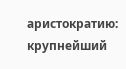аристократию: крупнейший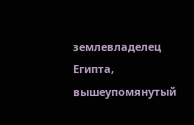землевладелец Египта, вышеупомянутый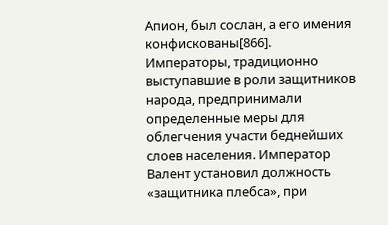Апион, был сослан, а его имения конфискованы[866].
Императоры, традиционно выступавшие в роли защитников народа, предпринимали определенные меры для облегчения участи беднейших слоев населения. Император Валент установил должность «защитника плебса», при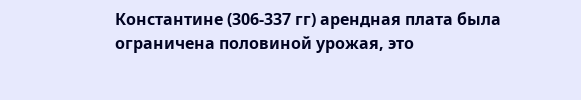Константине (306-337 гг) арендная плата была ограничена половиной урожая, это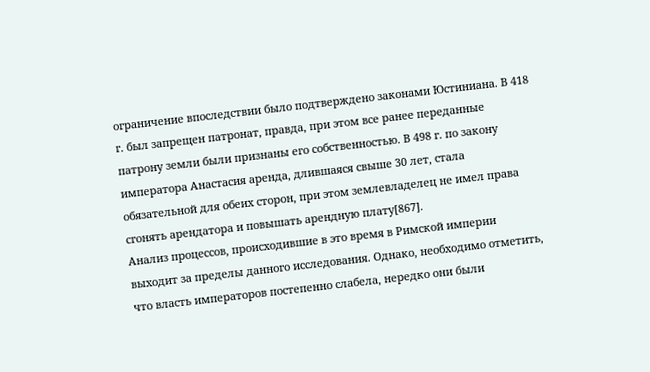ограничение впоследствии было подтверждено законами Юстиниана. В 418 г. был запрещен патронат, правда, при этом все ранее переданные патрону земли были признаны его собственностью. В 498 г. по закону императора Анастасия аренда, длившаяся свыше 30 лет, стала обязательной для обеих сторон, при этом землевладелец не имел права сгонять арендатора и повышать арендную плату[867].
Анализ процессов, происходившие в это время в Римской империи выходит за пределы данного исследования. Однако, необходимо отметить, что власть императоров постепенно слабела, нередко они были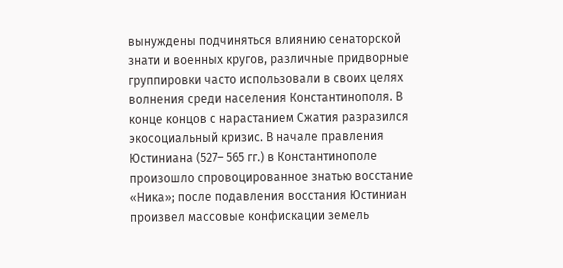вынуждены подчиняться влиянию сенаторской знати и военных кругов, различные придворные группировки часто использовали в своих целях волнения среди населения Константинополя. В конце концов с нарастанием Сжатия разразился экосоциальный кризис. В начале правления Юстиниана (527– 565 гг.) в Константинополе произошло спровоцированное знатью восстание «Ника»; после подавления восстания Юстиниан произвел массовые конфискации земель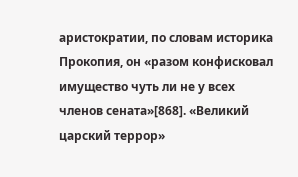аристократии, по словам историка Прокопия, он «разом конфисковал имущество чуть ли не у всех членов сената»[868]. «Великий царский террор»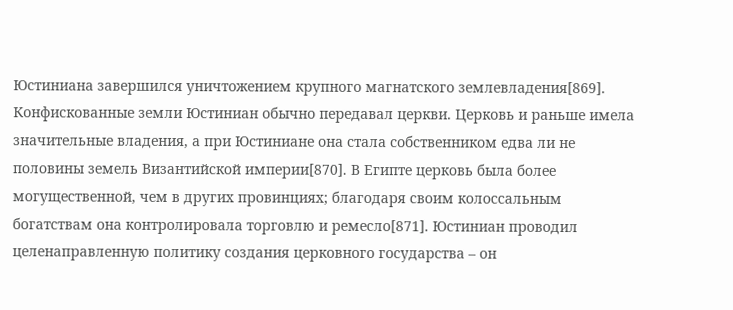Юстиниана завершился уничтожением крупного магнатского землевладения[869].
Конфискованные земли Юстиниан обычно передавал церкви. Церковь и раньше имела значительные владения, а при Юстиниане она стала собственником едва ли не половины земель Византийской империи[870]. В Египте церковь была более могущественной, чем в других провинциях; благодаря своим колоссальным богатствам она контролировала торговлю и ремесло[871]. Юстиниан проводил целенаправленную политику создания церковного государства – он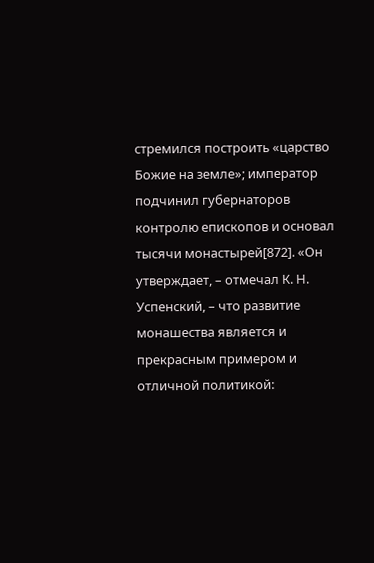стремился построить «царство Божие на земле»; император подчинил губернаторов контролю епископов и основал тысячи монастырей[872]. «Он утверждает, – отмечал К. Н. Успенский, – что развитие монашества является и прекрасным примером и отличной политикой: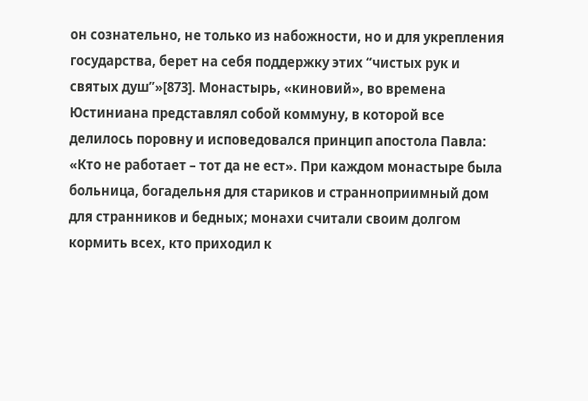он сознательно, не только из набожности, но и для укрепления государства, берет на себя поддержку этих “чистых рук и святых душ”»[873]. Монастырь, «киновий», во времена Юстиниана представлял собой коммуну, в которой все делилось поровну и исповедовался принцип апостола Павла: «Кто не работает – тот да не ест». При каждом монастыре была больница, богадельня для стариков и странноприимный дом для странников и бедных; монахи считали своим долгом кормить всех, кто приходил к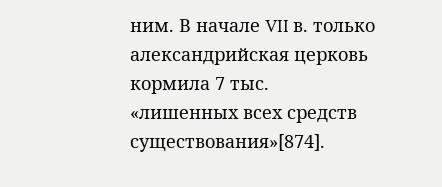ним. В начале VII в. только александрийская церковь кормила 7 тыс. «лишенных всех средств существования»[874].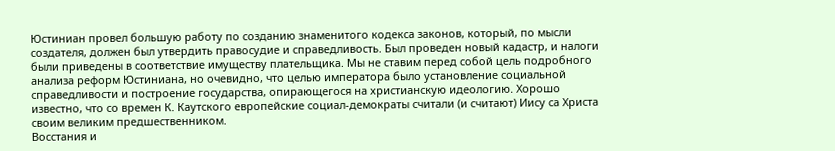Юстиниан провел большую работу по созданию знаменитого кодекса законов, который, по мысли создателя, должен был утвердить правосудие и справедливость. Был проведен новый кадастр, и налоги были приведены в соответствие имуществу плательщика. Мы не ставим перед собой цель подробного анализа реформ Юстиниана, но очевидно, что целью императора было установление социальной справедливости и построение государства, опирающегося на христианскую идеологию. Хорошо известно, что со времен К. Каутского европейские социал-демократы считали (и считают) Иису са Христа своим великим предшественником.
Восстания и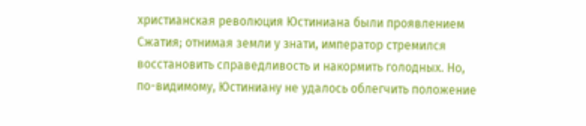христианская революция Юстиниана были проявлением Сжатия; отнимая земли у знати, император стремился восстановить справедливость и накормить голодных. Но, по-видимому, Юстиниану не удалось облегчить положение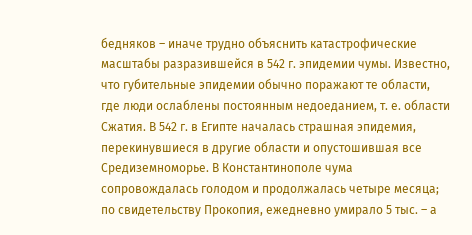бедняков – иначе трудно объяснить катастрофические масштабы разразившейся в 542 г. эпидемии чумы. Известно, что губительные эпидемии обычно поражают те области, где люди ослаблены постоянным недоеданием, т. е. области Сжатия. В 542 г. в Египте началась страшная эпидемия, перекинувшиеся в другие области и опустошившая все Средиземноморье. В Константинополе чума сопровождалась голодом и продолжалась четыре месяца; по свидетельству Прокопия, ежедневно умирало 5 тыс. – а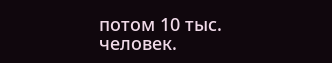потом 10 тыс. человек.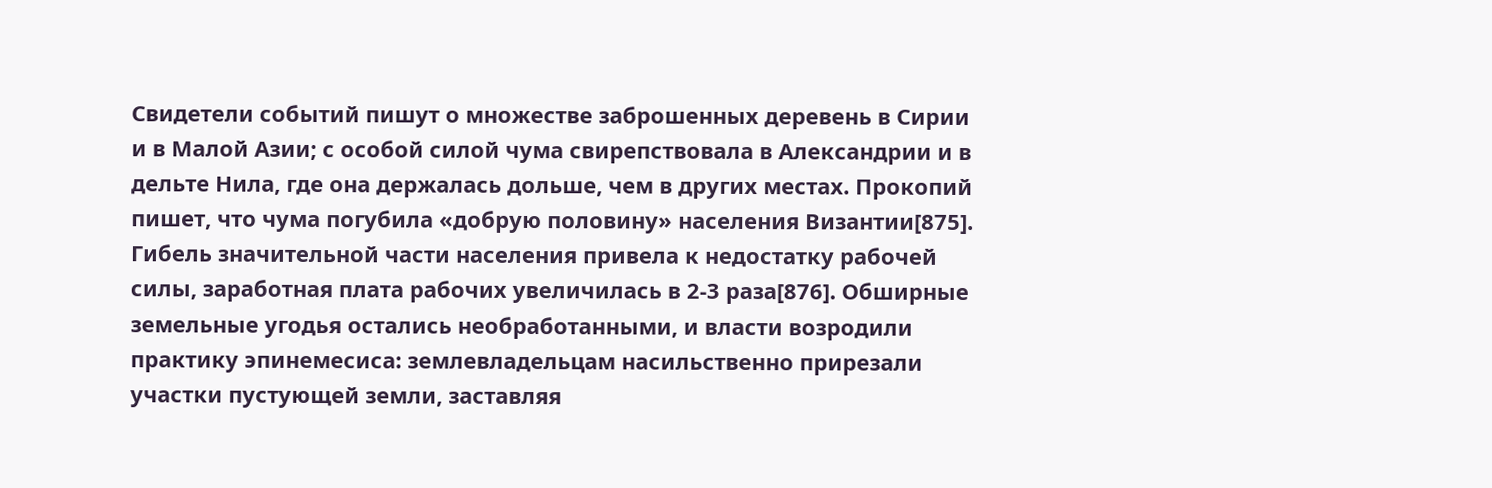Свидетели событий пишут о множестве заброшенных деревень в Сирии и в Малой Азии; с особой силой чума свирепствовала в Александрии и в дельте Нила, где она держалась дольше, чем в других местах. Прокопий пишет, что чума погубила «добрую половину» населения Византии[875].
Гибель значительной части населения привела к недостатку рабочей силы, заработная плата рабочих увеличилась в 2-3 раза[876]. Обширные земельные угодья остались необработанными, и власти возродили практику эпинемесиса: землевладельцам насильственно прирезали участки пустующей земли, заставляя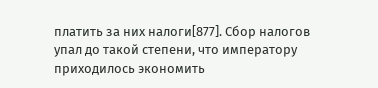платить за них налоги[877]. Сбор налогов упал до такой степени, что императору приходилось экономить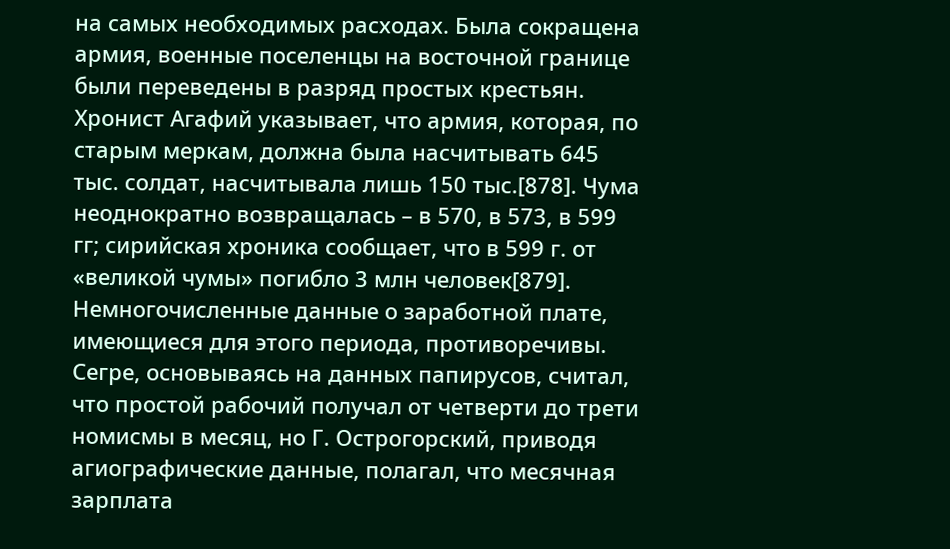на самых необходимых расходах. Была сокращена армия, военные поселенцы на восточной границе были переведены в разряд простых крестьян. Хронист Агафий указывает, что армия, которая, по старым меркам, должна была насчитывать 645 тыс. солдат, насчитывала лишь 150 тыс.[878]. Чума неоднократно возвращалась – в 570, в 573, в 599 гг; сирийская хроника сообщает, что в 599 г. от «великой чумы» погибло 3 млн человек[879]. Немногочисленные данные о заработной плате, имеющиеся для этого периода, противоречивы. Сегре, основываясь на данных папирусов, считал, что простой рабочий получал от четверти до трети номисмы в месяц, но Г. Острогорский, приводя агиографические данные, полагал, что месячная зарплата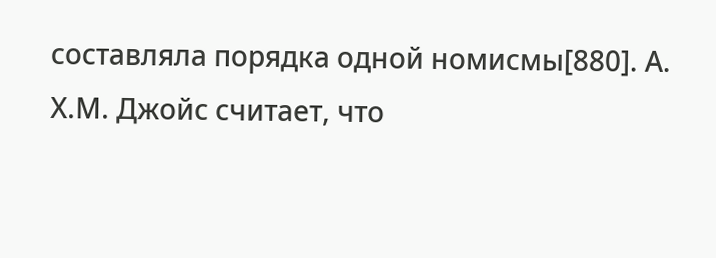составляла порядка одной номисмы[880]. А. Х.М. Джойс считает, что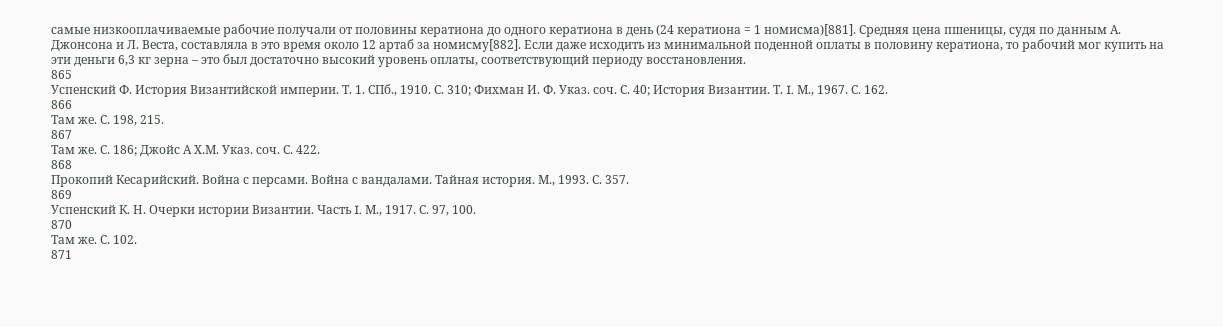самые низкооплачиваемые рабочие получали от половины кератиона до одного кератиона в день (24 кератиона = 1 номисма)[881]. Средняя цена пшеницы, судя по данным А. Джонсона и Л. Веста, составляла в это время около 12 артаб за номисму[882]. Если даже исходить из минимальной поденной оплаты в половину кератиона, то рабочий мог купить на эти деньги 6,3 кг зерна – это был достаточно высокий уровень оплаты, соответствующий периоду восстановления.
865
Успенский Ф. История Византийской империи. Т. 1. СПб., 1910. С. 310; Фихман И. Ф. Указ. соч. С. 40; История Византии. Т. I. М., 1967. С. 162.
866
Там же. С. 198, 215.
867
Там же. С. 186; Джойс А Х.М. Указ. соч. С. 422.
868
Прокопий Кесарийский. Война с персами. Война с вандалами. Тайная история. М., 1993. С. 357.
869
Успенский К. Н. Очерки истории Византии. Часть I. М., 1917. С. 97, 100.
870
Там же. С. 102.
871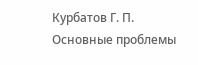Курбатов Г. П. Основные проблемы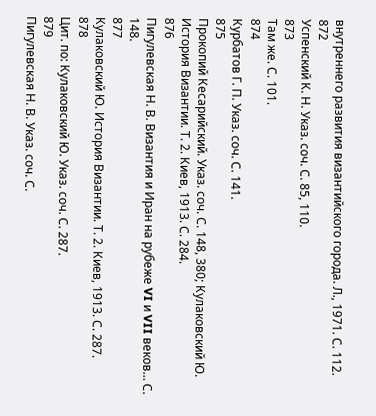внутреннего развития византийского города. Л., 1971. С. 112.
872
Успенский К. Н. Указ. соч. С. 85, 110.
873
Там же. С. 101.
874
Курбатов Г. П. Указ. соч. С. 141.
875
Прокопий Кесарийский. Указ. соч. С. 148, 380; Кулаковский Ю. История Византии. Т. 2. Киев, 1913. С. 284.
876
Пигулевская Н. В. Византия и Иран на рубеже VI и VII веков… С. 148.
877
Кулаковский Ю. История Византии. Т. 2. Киев, 1913. С. 287.
878
Цит. по: Кулаковский Ю. Указ. соч. С. 287.
879
Пигулевская Н. В. Указ. соч. С.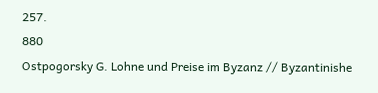257.
880
Ostpogorsky G. Lohne und Preise im Byzanz // Byzantinishe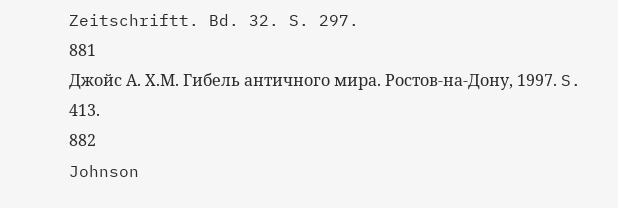Zeitschriftt. Bd. 32. S. 297.
881
Джойс А. Х.М. Гибель античного мира. Ростов-на-Дону, 1997. S. 413.
882
Johnson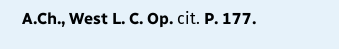A.Ch., West L. C. Op. сit. P. 177.